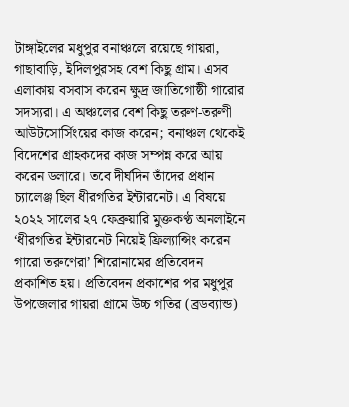টাঙ্গাইলের মধুপুর বনাঞ্চলে রয়েছে গায়রা, গাছাবাড়ি, ইদিলপুরসহ বেশ কিছু গ্রাম। এসব এলাকায় বসবাস করেন ক্ষুদ্র জাতিগোষ্ঠী গারোর সদস্যরা। এ অঞ্চলের বেশ কিছু তরুণ-তরুণী আউটসোর্সিংয়ের কাজ করেন; বনাঞ্চল থেকেই বিদেশের গ্রাহকদের কাজ সম্পন্ন করে আয় করেন ডলারে। তবে দীর্ঘদিন তাঁদের প্রধান চ্যালেঞ্জ ছিল ধীরগতির ইন্টারনেট। এ বিষয়ে ২০২২ সালের ২৭ ফেব্রুয়ারি মুক্তকণ্ঠ অনলাইনে ‘ধীরগতির ইন্টারনেট নিয়েই ফ্রিল্যান্সিং করেন গারো তরুণেরা’ শিরোনামের প্রতিবেদন প্রকাশিত হয়। প্রতিবেদন প্রকাশের পর মধুপুর উপজেলার গায়রা গ্রামে উচ্চ গতির (ব্রডব্যান্ড)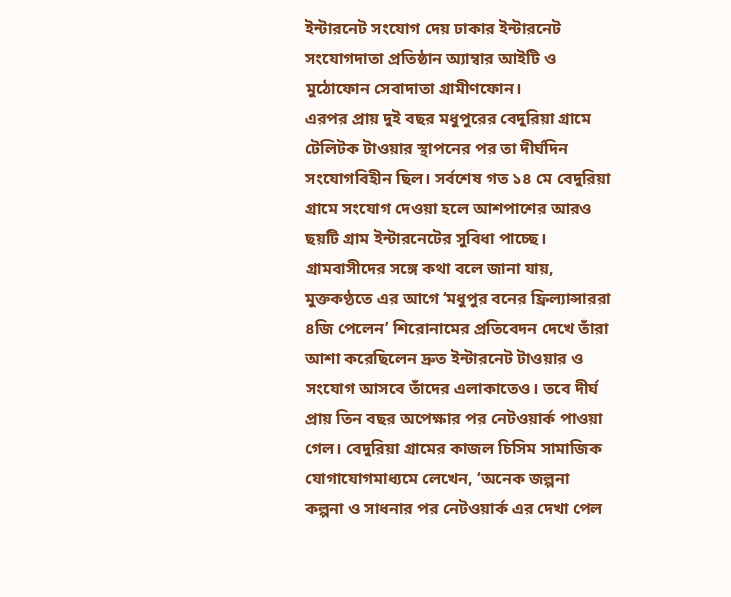ইন্টারনেট সংযোগ দেয় ঢাকার ইন্টারনেট সংযোগদাতা প্রতিষ্ঠান অ্যাম্বার আইটি ও মুঠোফোন সেবাদাতা গ্রামীণফোন।
এরপর প্রায় দুই বছর মধুপুরের বেদুরিয়া গ্রামে টেলিটক টাওয়ার স্থাপনের পর তা দীর্ঘদিন সংযোগবিহীন ছিল। সর্বশেষ গত ১৪ মে বেদুরিয়া গ্রামে সংযোগ দেওয়া হলে আশপাশের আরও ছয়টি গ্রাম ইন্টারনেটের সুবিধা পাচ্ছে।
গ্রামবাসীদের সঙ্গে কথা বলে জানা যায়, মুক্তকণ্ঠতে এর আগে ‘মধুপুর বনের ফ্রিল্যান্সাররা ৪জি পেলেন’ শিরোনামের প্রতিবেদন দেখে তাঁরা আশা করেছিলেন দ্রুত ইন্টারনেট টাওয়ার ও সংযোগ আসবে তাঁদের এলাকাতেও। তবে দীর্ঘ প্রায় তিন বছর অপেক্ষার পর নেটওয়ার্ক পাওয়া গেল। বেদুরিয়া গ্রামের কাজল চিসিম সামাজিক যোগাযোগমাধ্যমে লেখেন, ‘অনেক জল্পনা কল্পনা ও সাধনার পর নেটওয়ার্ক এর দেখা পেল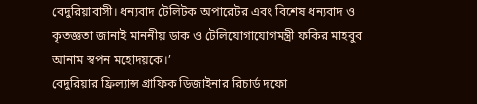বেদুরিয়াবাসী। ধন্যবাদ টেলিটক অপারেটর এবং বিশেষ ধন্যবাদ ও কৃতজ্ঞতা জানাই মাননীয় ডাক ও টেলিযোগাযোগমন্ত্রী ফকির মাহবুব আনাম স্বপন মহোদয়কে।’
বেদুরিয়ার ফ্রিল্যান্স গ্রাফিক ডিজাইনার রিচার্ড দফো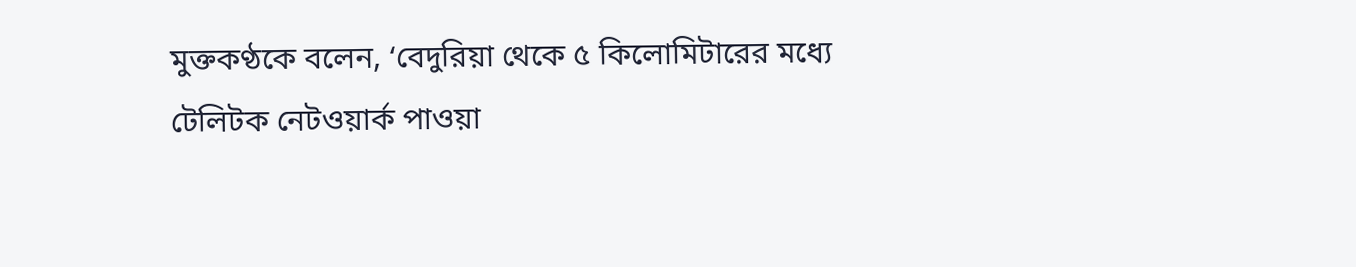মুক্তকণ্ঠকে বলেন, ‘বেদুরিয়া থেকে ৫ কিলোমিটারের মধ্যে টেলিটক নেটওয়ার্ক পাওয়া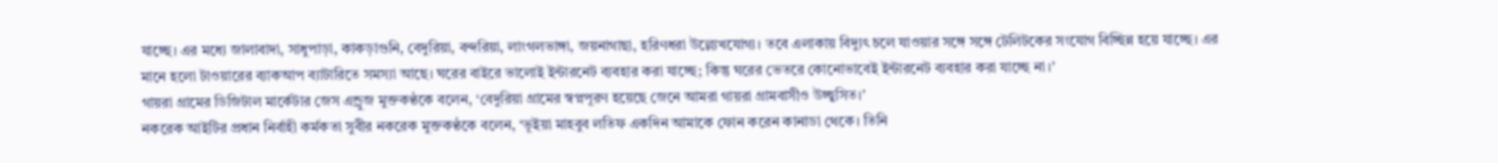যাচ্ছে। এর মধ্যে জালাবাদা, সাধুপাড়া, কাকড়াগুনি, বেদুরিয়া, বন্দরিয়া, লাংগলভাঙ্গা, জয়নাগাছা, হরিণধরা উল্ল্যেখযোগ্য। তবে এলাকায় বিদ্যুৎ চলে যাওয়ার সঙ্গে সঙ্গে টেলিটকের সংযোগ বিচ্ছিন্ন হয়ে যাচ্ছে। এর মানে হলো টাওয়ারের ব্যাকআপ ব্যাটারিতে সমস্যা আছে। ঘরের বাইরে ভালোই ইন্টারনেট ব্যবহার করা যাচ্ছে; কিন্তু ঘরের ভেতরে কোনোভাবেই ইন্টারনেট ব্যবহার করা যাচ্ছে না।’
গায়রা গ্রামের ডিজিটাল মার্কেটার জেস এন্ড্রুজ মুক্তকণ্ঠকে বলেন, ‘বেদুরিয়া গ্রামের স্বপ্নপূরণ হয়েছে জেনে আমরা গায়রা গ্রামবাসীও উচ্ছ্বসিত।’
নকরেক আইটির প্রধান নির্বাহী কর্মকতা সুবীর নকরেক মুক্তকণ্ঠকে বলেন, ‘ভূইয়া মাহবুব লতিফ একদিন আমাকে ফোন করেন কানাডা থেকে। তিনি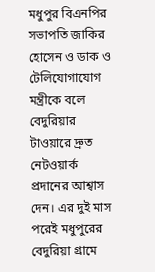মধুপুর বিএনপির সভাপতি জাকির হোসেন ও ডাক ও টেলিযোগাযোগ মন্ত্রীকে বলে বেদুরিয়ার টাওয়ারে দ্রুত নেটওয়ার্ক প্রদানের আশ্বাস দেন। এর দুই মাস পরেই মধুপুরের বেদুরিয়া গ্রামে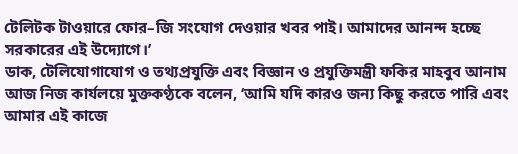টেলিটক টাওয়ারে ফোর–জি সংযোগ দেওয়ার খবর পাই। আমাদের আনন্দ হচ্ছে সরকারের এই উদ্যোগে।’
ডাক, টেলিযোগাযোগ ও তথ্যপ্রযুক্তি এবং বিজ্ঞান ও প্রযুক্তিমন্ত্রী ফকির মাহবুব আনাম আজ নিজ কার্যলয়ে মুক্তকণ্ঠকে বলেন, ‘আমি যদি কারও জন্য কিছু করতে পারি এবং আমার এই কাজে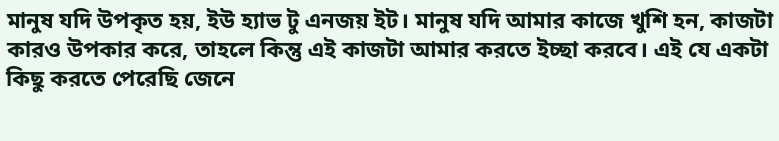মানুষ যদি উপকৃত হয়, ইউ হ্যাভ টু এনজয় ইট। মানুষ যদি আমার কাজে খুশি হন, কাজটা কারও উপকার করে, তাহলে কিন্তু এই কাজটা আমার করতে ইচ্ছা করবে। এই যে একটা কিছু করতে পেরেছি জেনে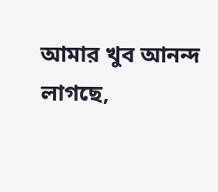আমার খুব আনন্দ লাগছে,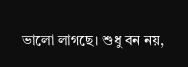ভালো লাগছে। শুধু বন নয়,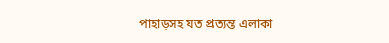পাহাড়সহ যত প্রত্যন্ত এলাকা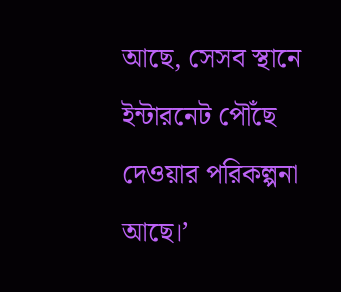আছে, সেসব স্থানে ইন্টারনেট পৌঁছে দেওয়ার পরিকল্পনা আছে।’